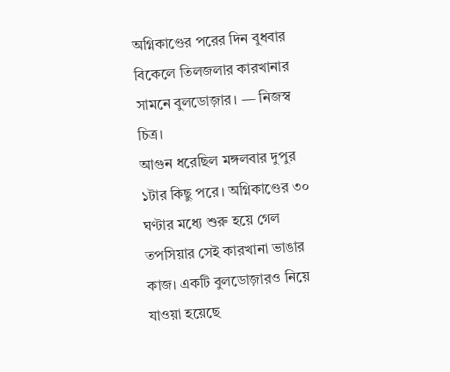অগ্নিকাণ্ডের পরের দিন বুধবার বিকেলে তিলজলার কারখানার সামনে বুলডোজ়ার। — নিজস্ব চিত্র।
আগুন ধরেছিল মঙ্গলবার দুপুর ১টার কিছু পরে। অগ্নিকাণ্ডের ৩০ ঘণ্টার মধ্যে শুরু হয়ে গেল তপসিয়ার সেই কারখানা ভাঙার কাজ। একটি বুলডোজ়ারও নিয়ে যাওয়া হয়েছে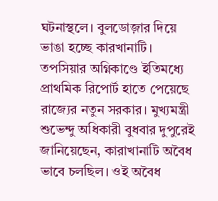ঘটনাস্থলে। বুলডোজ়ার দিয়ে ভাঙা হচ্ছে কারখানাটি। তপসিয়ার অগ্নিকাণ্ডে ইতিমধ্যে প্রাথমিক রিপোর্ট হাতে পেয়েছে রাজ্যের নতুন সরকার। মুখ্যমন্ত্রী শুভেন্দু অধিকারী বুধবার দুপুরেই জানিয়েছেন, কারাখানাটি অবৈধ ভাবে চলছিল। ওই অবৈধ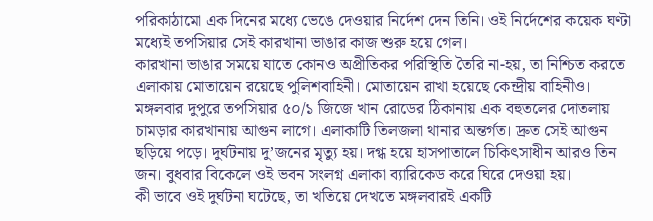পরিকাঠামো এক দিনের মধ্যে ভেঙে দেওয়ার নির্দেশ দেন তিনি। ওই নির্দেশের কয়েক ঘণ্টা মধ্যেই তপসিয়ার সেই কারখানা ভাঙার কাজ শুরু হয়ে গেল।
কারখানা ভাঙার সময়ে যাতে কোনও অপ্রীতিকর পরিস্থিতি তৈরি না-হয়, তা নিশ্চিত করতে এলাকায় মোতায়েন রয়েছে পুলিশবাহিনী। মোতায়েন রাখা হয়েছে কেন্দ্রীয় বাহিনীও। মঙ্গলবার দুপুরে তপসিয়ার ৫০/১ জিজে খান রোডের ঠিকানায় এক বহুতলের দোতলায় চামড়ার কারখানায় আগুন লাগে। এলাকাটি তিলজলা থানার অন্তর্গত। দ্রুত সেই আগুন ছড়িয়ে পড়ে। দুর্ঘটনায় দু’জনের মৃত্যু হয়। দগ্ধ হয়ে হাসপাতালে চিকিৎসাধীন আরও তিন জন। বুধবার বিকেলে ওই ভবন সংলগ্ন এলাকা ব্যারিকেড করে ঘিরে দেওয়া হয়।
কী ভাবে ওই দুর্ঘটনা ঘটেছে, তা খতিয়ে দেখতে মঙ্গলবারই একটি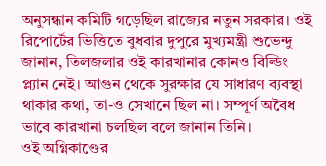অনুসন্ধান কমিটি গড়েছিল রাজ্যের নতুন সরকার। ওই রিপোর্টের ভিত্তিতে বুধবার দুপুরে মুখ্যমন্ত্রী শুভেন্দু জানান, তিলজলার ওই কারখানার কোনও বিল্ডিং প্ল্যান নেই। আগুন থেকে সুরক্ষার যে সাধারণ ব্যবস্থা থাকার কথা, তা-ও সেখানে ছিল না। সম্পূর্ণ অবৈধ ভাবে কারখানা চলছিল বলে জানান তিনি।
ওই অগ্নিকাণ্ডের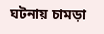ঘটনায় চামড়া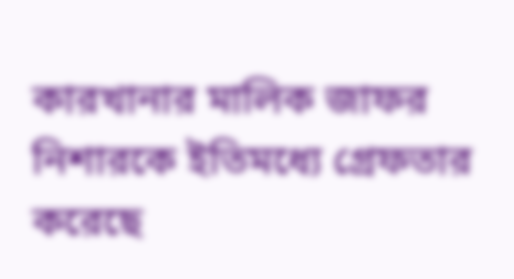কারখানার মালিক জাফর নিশারকে ইতিমধ্যে গ্রেফতার করেছে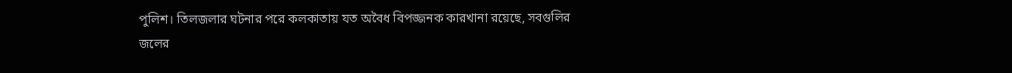পুলিশ। তিলজলার ঘটনার পরে কলকাতায় যত অবৈধ বিপজ্জনক কারখানা রয়েছে, সবগুলির জলের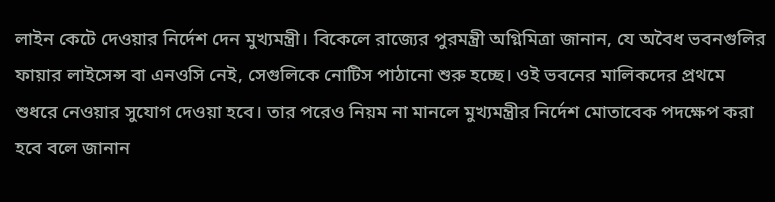লাইন কেটে দেওয়ার নির্দেশ দেন মুখ্যমন্ত্রী। বিকেলে রাজ্যের পুরমন্ত্রী অগ্নিমিত্রা জানান, যে অবৈধ ভবনগুলির ফায়ার লাইসেন্স বা এনওসি নেই, সেগুলিকে নোটিস পাঠানো শুরু হচ্ছে। ওই ভবনের মালিকদের প্রথমে শুধরে নেওয়ার সুযোগ দেওয়া হবে। তার পরেও নিয়ম না মানলে মুখ্যমন্ত্রীর নির্দেশ মোতাবেক পদক্ষেপ করা হবে বলে জানান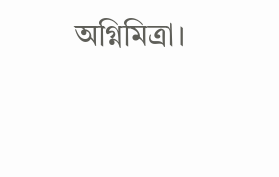অগ্নিমিত্রা।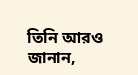তিনি আরও জানান,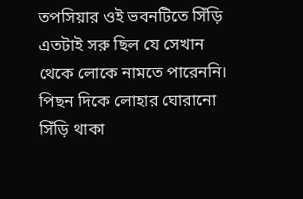তপসিয়ার ওই ভবনটিতে সিঁড়ি এতটাই সরু ছিল যে সেখান থেকে লোকে নামতে পারেননি। পিছন দিকে লোহার ঘোরানো সিঁড়ি থাকা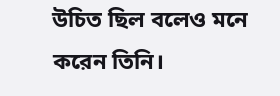উচিত ছিল বলেও মনে করেন তিনি।